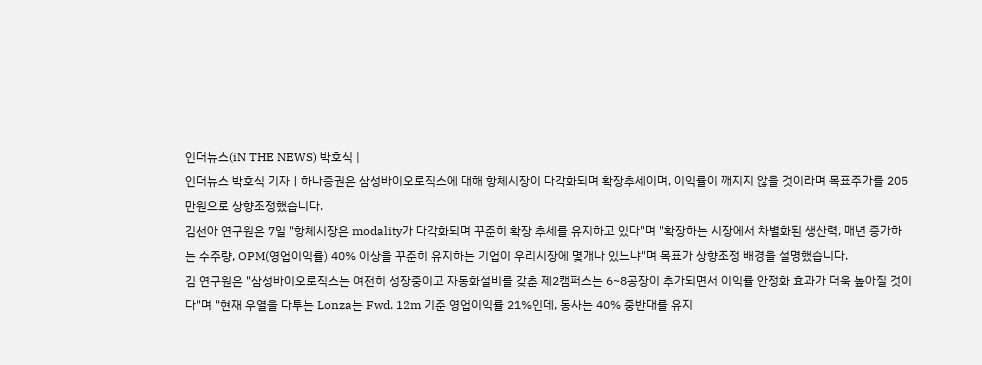인더뉴스(iN THE NEWS) 박호식 |
인더뉴스 박호식 기자ㅣ하나증권은 삼성바이오로직스에 대해 항체시장이 다각화되며 확장추세이며, 이익률이 깨지지 않을 것이라며 목표주가를 205만원으로 상향조정했습니다.
김선아 연구원은 7일 "항체시장은 modality가 다각화되며 꾸준히 확장 추세를 유지하고 있다"며 "확장하는 시장에서 차별화된 생산력, 매년 증가하는 수주량, OPM(영업이익률) 40% 이상을 꾸준히 유지하는 기업이 우리시장에 몇개나 있느냐"며 목표가 상향조정 배경을 설명했습니다.
김 연구원은 "삼성바이오로직스는 여전히 성장중이고 자동화설비를 갖춘 제2캠퍼스는 6~8공장이 추가되면서 이익률 안정화 효과가 더욱 높아질 것이다"며 "현재 우열을 다투는 Lonza는 Fwd. 12m 기준 영업이익률 21%인데, 동사는 40% 중반대를 유지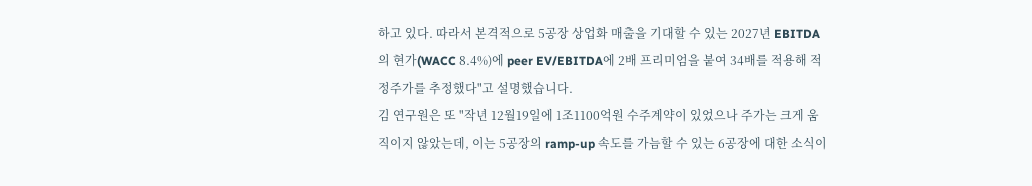하고 있다. 따라서 본격적으로 5공장 상업화 매출을 기대할 수 있는 2027년 EBITDA의 현가(WACC 8.4%)에 peer EV/EBITDA에 2배 프리미엄을 붙여 34배를 적용해 적정주가를 추정했다"고 설명했습니다.
김 연구원은 또 "작년 12월19일에 1조1100억원 수주계약이 있었으나 주가는 크게 움직이지 않았는데, 이는 5공장의 ramp-up 속도를 가늠할 수 있는 6공장에 대한 소식이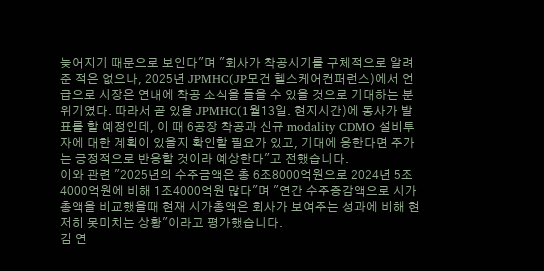늦어지기 때문으로 보인다"며 "회사가 착공시기를 구체적으로 알려준 적은 없으나, 2025년 JPMHC(JP모건 헬스케어컨퍼런스)에서 언급으로 시장은 연내에 착공 소식을 들을 수 있을 것으로 기대하는 분위기였다. 따라서 곧 있을 JPMHC(1월13일. 현지시간)에 동사가 발표를 할 예정인데, 이 때 6공장 착공과 신규 modality CDMO 설비투자에 대한 계획이 있을지 확인할 필요가 있고, 기대에 응한다면 주가는 긍정적으로 반응할 것이라 예상한다"고 전했습니다.
이와 관련 "2025년의 수주금액은 총 6조8000억원으로 2024년 5조4000억원에 비해 1조4000억원 많다"며 "연간 수주증감액으로 시가총액을 비교했을때 현재 시가총액은 회사가 보여주는 성과에 비해 현저히 못미치는 상황"이라고 평가했습니다.
김 연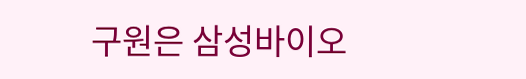구원은 삼성바이오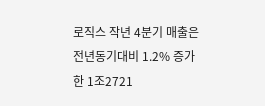로직스 작년 4분기 매출은 전년동기대비 1.2% 증가한 1조2721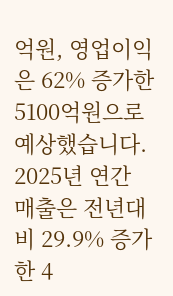억원, 영업이익은 62% 증가한 5100억원으로 예상했습니다. 2025년 연간 매출은 전년대비 29.9% 증가한 4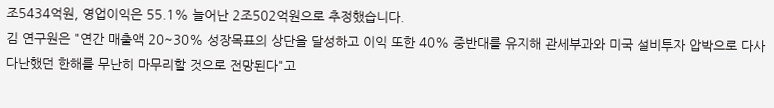조5434억원, 영업이익은 55.1% 늘어난 2조502억원으로 추정했습니다.
김 연구원은 "연간 매출액 20~30% 성장목표의 상단을 달성하고 이익 또한 40% 중반대를 유지해 관세부과와 미국 설비투자 압박으로 다사다난했던 한해를 무난히 마무리할 것으로 전망된다"고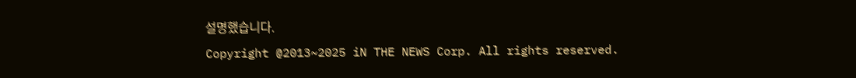설명했습니다.
Copyright @2013~2025 iN THE NEWS Corp. All rights reserved.